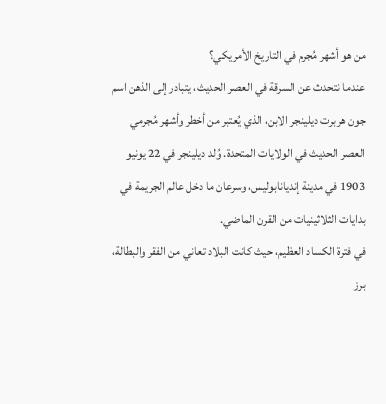من هو أشهر مُجرم في التاريخ الأمريكي؟
عندما نتحدث عن السرقة في العصر الحديث، يتبادر إلى الذهن اسم جون هربرت ديلينجر الابن، الذي يُعتبر من أخطر وأشهر مُجرمي العصر الحديث في الولايات المتحدة. وُلد ديلينجر في 22 يونيو 1903 في مدينة إنديانابوليس، وسرعان ما دخل عالم الجريمة في بدايات الثلاثينيات من القرن الماضي.
في فترة الكساد العظيم، حيث كانت البلاد تعاني من الفقر والبطالة، برز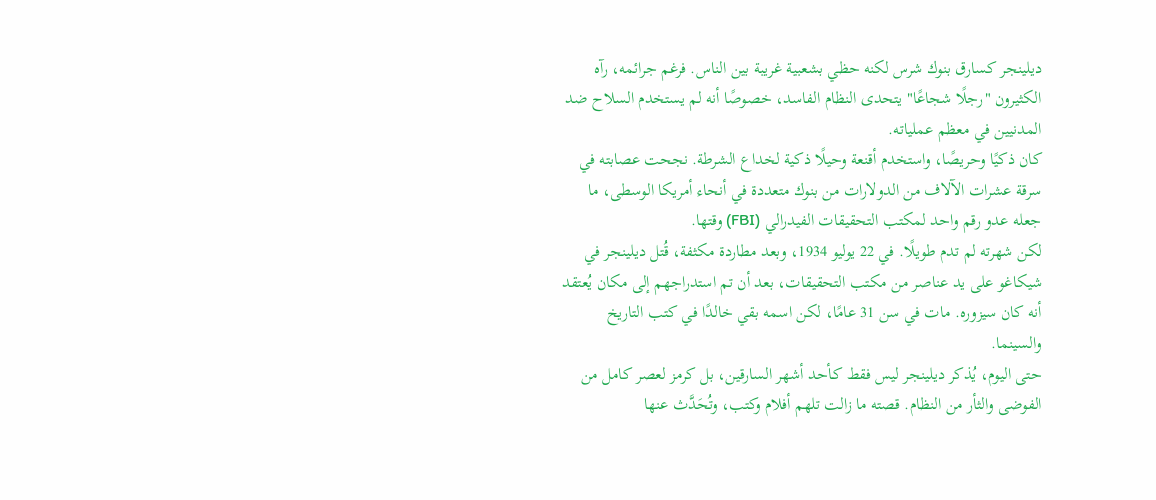ديلينجر كسارق بنوك شرس لكنه حظي بشعبية غريبة بين الناس. فرغم جرائمه، رآه الكثيرون "رجلًا شجاعًا" يتحدى النظام الفاسد، خصوصًا أنه لم يستخدم السلاح ضد المدنيين في معظم عملياته.
كان ذكيًا وحريصًا، واستخدم أقنعة وحيلًا ذكية لخداع الشرطة. نجحت عصابته في سرقة عشرات الآلاف من الدولارات من بنوك متعددة في أنحاء أمريكا الوسطى، ما جعله عدو رقم واحد لمكتب التحقيقات الفيدرالي (FBI) وقتها.
لكن شهرته لم تدم طويلًا. في 22 يوليو 1934، وبعد مطاردة مكثفة، قُتل ديلينجر في شيكاغو على يد عناصر من مكتب التحقيقات، بعد أن تم استدراجهم إلى مكان يُعتقد أنه كان سيزوره. مات في سن 31 عامًا، لكن اسمه بقي خالدًا في كتب التاريخ والسينما.
حتى اليوم، يُذكر ديلينجر ليس فقط كـأحد أشهر السارقين، بل كرمز لعصر كامل من الفوضى والثأر من النظام. قصته ما زالت تلهم أفلام وكتب، وتُحَدَّث عنها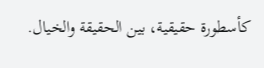كأسطورة حقيقية، بين الحقيقة والخيال.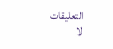التعليقات
لا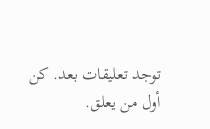توجد تعليقات بعد. كن أول من يعلق.